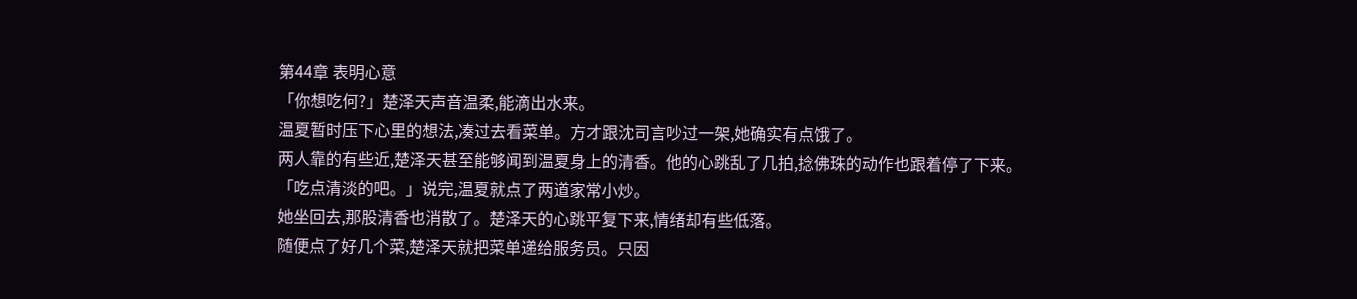第44章 表明心意
「你想吃何?」楚泽天声音温柔,能滴出水来。
温夏暂时压下心里的想法,凑过去看菜单。方才跟沈司言吵过一架,她确实有点饿了。
两人靠的有些近,楚泽天甚至能够闻到温夏身上的清香。他的心跳乱了几拍,捻佛珠的动作也跟着停了下来。
「吃点清淡的吧。」说完,温夏就点了两道家常小炒。
她坐回去,那股清香也消散了。楚泽天的心跳平复下来,情绪却有些低落。
随便点了好几个菜,楚泽天就把菜单递给服务员。只因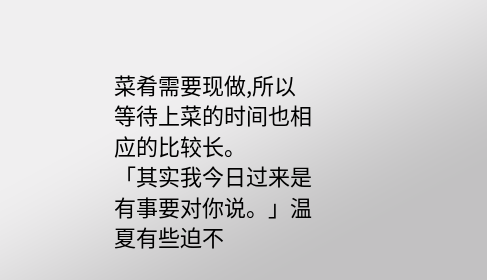菜肴需要现做,所以等待上菜的时间也相应的比较长。
「其实我今日过来是有事要对你说。」温夏有些迫不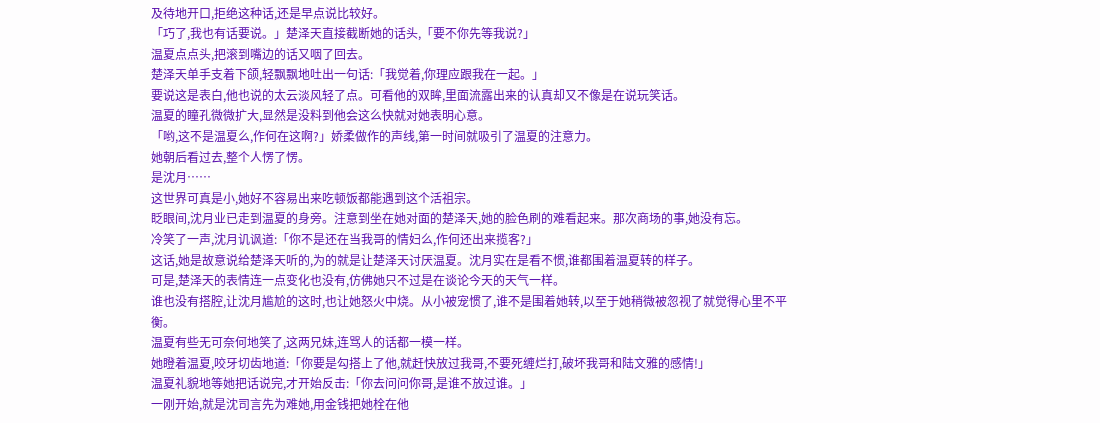及待地开口,拒绝这种话,还是早点说比较好。
「巧了,我也有话要说。」楚泽天直接截断她的话头,「要不你先等我说?」
温夏点点头,把滚到嘴边的话又咽了回去。
楚泽天单手支着下颌,轻飘飘地吐出一句话:「我觉着,你理应跟我在一起。」
要说这是表白,他也说的太云淡风轻了点。可看他的双眸,里面流露出来的认真却又不像是在说玩笑话。
温夏的瞳孔微微扩大,显然是没料到他会这么快就对她表明心意。
「哟,这不是温夏么,作何在这啊?」娇柔做作的声线,第一时间就吸引了温夏的注意力。
她朝后看过去,整个人愣了愣。
是沈月……
这世界可真是小,她好不容易出来吃顿饭都能遇到这个活祖宗。
眨眼间,沈月业已走到温夏的身旁。注意到坐在她对面的楚泽天,她的脸色刷的难看起来。那次商场的事,她没有忘。
冷笑了一声,沈月讥讽道:「你不是还在当我哥的情妇么,作何还出来揽客?」
这话,她是故意说给楚泽天听的,为的就是让楚泽天讨厌温夏。沈月实在是看不惯,谁都围着温夏转的样子。
可是,楚泽天的表情连一点变化也没有,仿佛她只不过是在谈论今天的天气一样。
谁也没有搭腔,让沈月尴尬的这时,也让她怒火中烧。从小被宠惯了,谁不是围着她转,以至于她稍微被忽视了就觉得心里不平衡。
温夏有些无可奈何地笑了,这两兄妹,连骂人的话都一模一样。
她瞪着温夏,咬牙切齿地道:「你要是勾搭上了他,就赶快放过我哥,不要死缠烂打,破坏我哥和陆文雅的感情!」
温夏礼貌地等她把话说完,才开始反击:「你去问问你哥,是谁不放过谁。」
一刚开始,就是沈司言先为难她,用金钱把她栓在他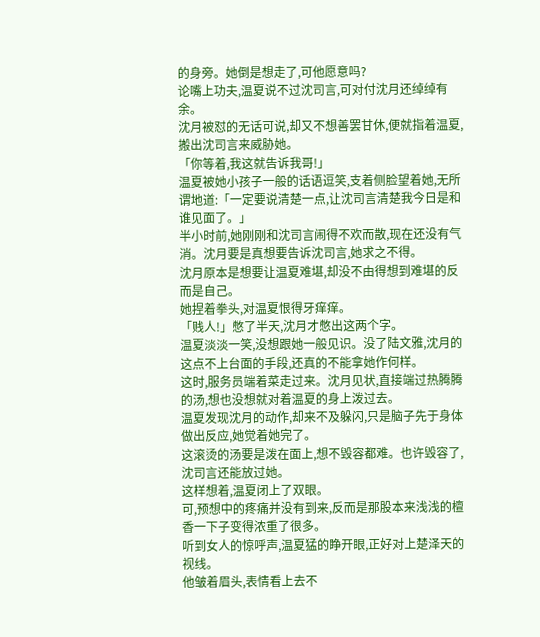的身旁。她倒是想走了,可他愿意吗?
论嘴上功夫,温夏说不过沈司言,可对付沈月还绰绰有余。
沈月被怼的无话可说,却又不想善罢甘休,便就指着温夏,搬出沈司言来威胁她。
「你等着,我这就告诉我哥!」
温夏被她小孩子一般的话语逗笑,支着侧脸望着她,无所谓地道:「一定要说清楚一点,让沈司言清楚我今日是和谁见面了。」
半小时前,她刚刚和沈司言闹得不欢而散,现在还没有气消。沈月要是真想要告诉沈司言,她求之不得。
沈月原本是想要让温夏难堪,却没不由得想到难堪的反而是自己。
她捏着拳头,对温夏恨得牙痒痒。
「贱人!」憋了半天,沈月才憋出这两个字。
温夏淡淡一笑,没想跟她一般见识。没了陆文雅,沈月的这点不上台面的手段,还真的不能拿她作何样。
这时,服务员端着菜走过来。沈月见状,直接端过热腾腾的汤,想也没想就对着温夏的身上泼过去。
温夏发现沈月的动作,却来不及躲闪,只是脑子先于身体做出反应,她觉着她完了。
这滚烫的汤要是泼在面上,想不毁容都难。也许毁容了,沈司言还能放过她。
这样想着,温夏闭上了双眼。
可,预想中的疼痛并没有到来,反而是那股本来浅浅的檀香一下子变得浓重了很多。
听到女人的惊呼声,温夏猛的睁开眼,正好对上楚泽天的视线。
他皱着眉头,表情看上去不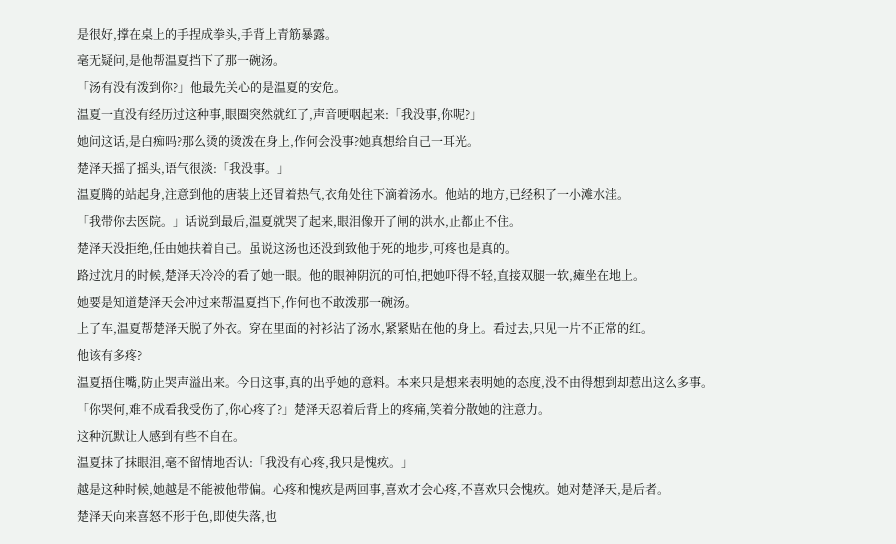是很好,撑在桌上的手捏成拳头,手背上青筋暴露。
毫无疑问,是他帮温夏挡下了那一碗汤。
「汤有没有泼到你?」他最先关心的是温夏的安危。
温夏一直没有经历过这种事,眼圈突然就红了,声音哽咽起来:「我没事,你呢?」
她问这话,是白痴吗?那么烫的烫泼在身上,作何会没事?她真想给自己一耳光。
楚泽天摇了摇头,语气很淡:「我没事。」
温夏腾的站起身,注意到他的唐装上还冒着热气,衣角处往下滴着汤水。他站的地方,已经积了一小滩水洼。
「我带你去医院。」话说到最后,温夏就哭了起来,眼泪像开了闸的洪水,止都止不住。
楚泽天没拒绝,任由她扶着自己。虽说这汤也还没到致他于死的地步,可疼也是真的。
路过沈月的时候,楚泽天冷冷的看了她一眼。他的眼神阴沉的可怕,把她吓得不轻,直接双腿一软,瘫坐在地上。
她要是知道楚泽天会冲过来帮温夏挡下,作何也不敢泼那一碗汤。
上了车,温夏帮楚泽天脱了外衣。穿在里面的衬衫沾了汤水,紧紧贴在他的身上。看过去,只见一片不正常的红。
他该有多疼?
温夏捂住嘴,防止哭声溢出来。今日这事,真的出乎她的意料。本来只是想来表明她的态度,没不由得想到却惹出这么多事。
「你哭何,难不成看我受伤了,你心疼了?」楚泽天忍着后背上的疼痛,笑着分散她的注意力。
这种沉默让人感到有些不自在。
温夏抹了抹眼泪,毫不留情地否认:「我没有心疼,我只是愧疚。」
越是这种时候,她越是不能被他带偏。心疼和愧疚是两回事,喜欢才会心疼,不喜欢只会愧疚。她对楚泽天,是后者。
楚泽天向来喜怒不形于色,即使失落,也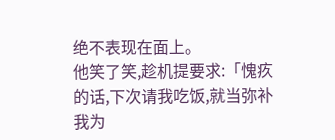绝不表现在面上。
他笑了笑,趁机提要求:「愧疚的话,下次请我吃饭,就当弥补我为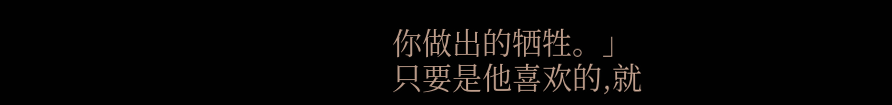你做出的牺牲。」
只要是他喜欢的,就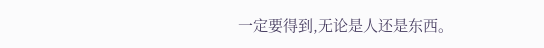一定要得到,无论是人还是东西。